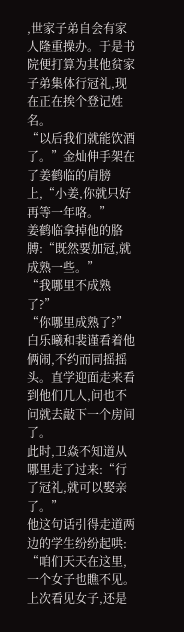,世家子弟自会有家人隆重操办。于是书院便打算为其他贫家子弟集体行冠礼,现在正在挨个登记姓名。
“以后我们就能饮酒了。”金灿伸手架在了姜鹤临的肩膀上,“小姜,你就只好再等一年咯。”
姜鹤临拿掉他的胳膊:“既然要加冠,就成熟一些。”
“我哪里不成熟了?”
“你哪里成熟了?”
白乐曦和裴谨看着他俩闹,不约而同摇摇头。直学迎面走来看到他们几人,问也不问就去敲下一个房间了。
此时,卫焱不知道从哪里走了过来:“行了冠礼,就可以娶亲了。”
他这句话引得走道两边的学生纷纷起哄:
“咱们天天在这里,一个女子也瞧不见。上次看见女子,还是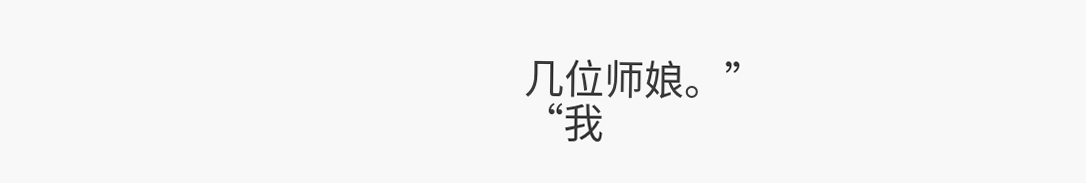几位师娘。”
“我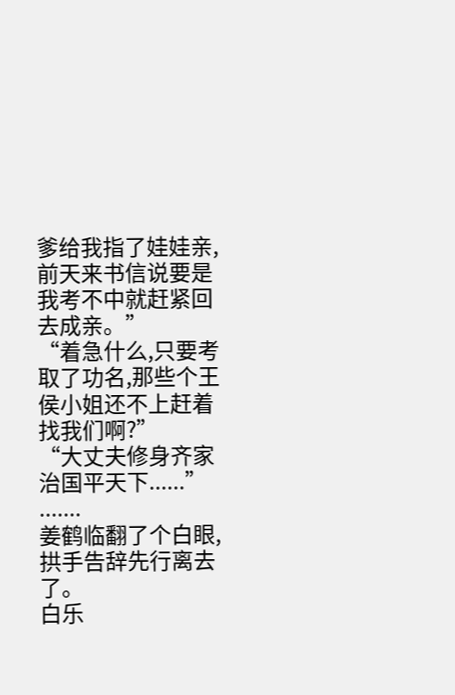爹给我指了娃娃亲,前天来书信说要是我考不中就赶紧回去成亲。”
“着急什么,只要考取了功名,那些个王侯小姐还不上赶着找我们啊?”
“大丈夫修身齐家治国平天下......”
.......
姜鹤临翻了个白眼,拱手告辞先行离去了。
白乐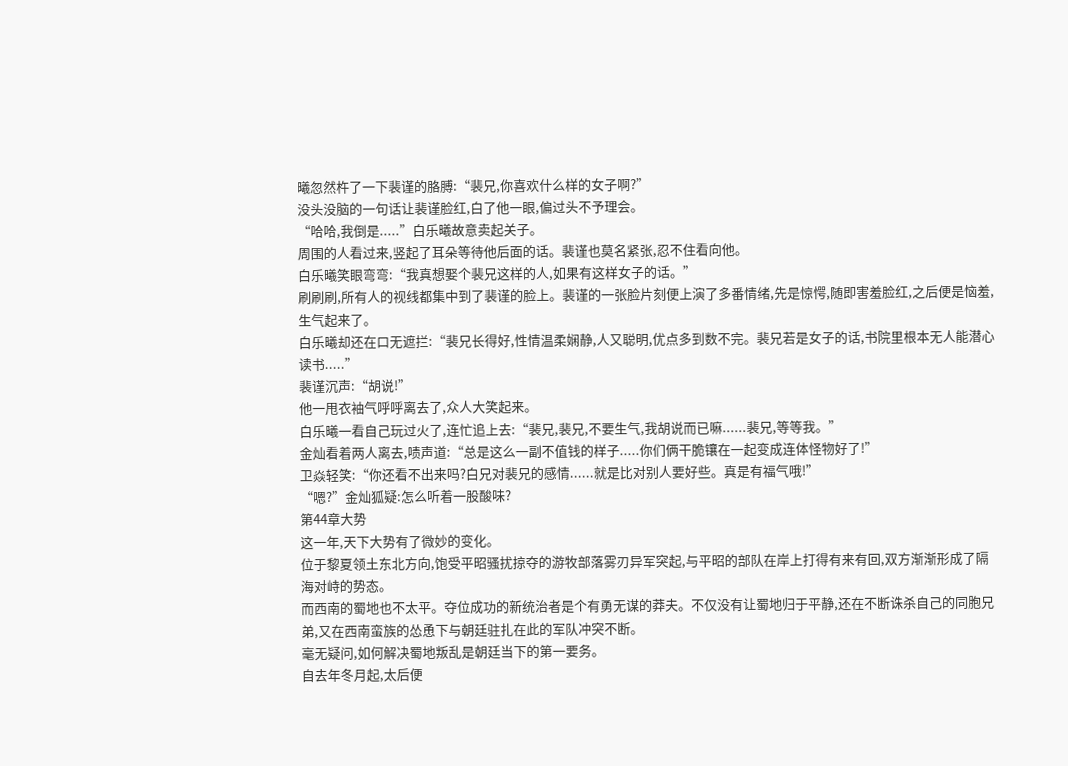曦忽然杵了一下裴谨的胳膊:“裴兄,你喜欢什么样的女子啊?”
没头没脑的一句话让裴谨脸红,白了他一眼,偏过头不予理会。
“哈哈,我倒是.....”白乐曦故意卖起关子。
周围的人看过来,竖起了耳朵等待他后面的话。裴谨也莫名紧张,忍不住看向他。
白乐曦笑眼弯弯:“我真想娶个裴兄这样的人,如果有这样女子的话。”
刷刷刷,所有人的视线都集中到了裴谨的脸上。裴谨的一张脸片刻便上演了多番情绪,先是惊愕,随即害羞脸红,之后便是恼羞,生气起来了。
白乐曦却还在口无遮拦:“裴兄长得好,性情温柔娴静,人又聪明,优点多到数不完。裴兄若是女子的话,书院里根本无人能潜心读书.....”
裴谨沉声:“胡说!”
他一甩衣袖气呼呼离去了,众人大笑起来。
白乐曦一看自己玩过火了,连忙追上去:“裴兄,裴兄,不要生气,我胡说而已嘛......裴兄,等等我。”
金灿看着两人离去,啧声道:“总是这么一副不值钱的样子.....你们俩干脆镶在一起变成连体怪物好了!”
卫焱轻笑:“你还看不出来吗?白兄对裴兄的感情......就是比对别人要好些。真是有福气哦!”
“嗯?”金灿狐疑:怎么听着一股酸味?
第44章大势
这一年,天下大势有了微妙的变化。
位于黎夏领土东北方向,饱受平昭骚扰掠夺的游牧部落雾刃异军突起,与平昭的部队在岸上打得有来有回,双方渐渐形成了隔海对峙的势态。
而西南的蜀地也不太平。夺位成功的新统治者是个有勇无谋的莽夫。不仅没有让蜀地归于平静,还在不断诛杀自己的同胞兄弟,又在西南蛮族的怂恿下与朝廷驻扎在此的军队冲突不断。
毫无疑问,如何解决蜀地叛乱是朝廷当下的第一要务。
自去年冬月起,太后便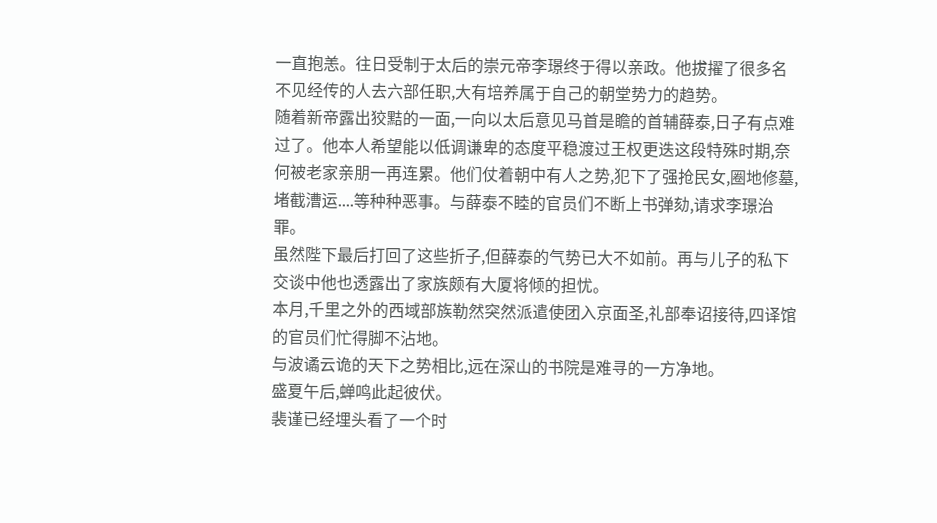一直抱恙。往日受制于太后的崇元帝李璟终于得以亲政。他拔擢了很多名不见经传的人去六部任职,大有培养属于自己的朝堂势力的趋势。
随着新帝露出狡黠的一面,一向以太后意见马首是瞻的首辅薛泰,日子有点难过了。他本人希望能以低调谦卑的态度平稳渡过王权更迭这段特殊时期,奈何被老家亲朋一再连累。他们仗着朝中有人之势,犯下了强抢民女,圈地修墓,堵截漕运....等种种恶事。与薛泰不睦的官员们不断上书弹劾,请求李璟治罪。
虽然陛下最后打回了这些折子,但薛泰的气势已大不如前。再与儿子的私下交谈中他也透露出了家族颇有大厦将倾的担忧。
本月,千里之外的西域部族勒然突然派遣使团入京面圣,礼部奉诏接待,四译馆的官员们忙得脚不沾地。
与波谲云诡的天下之势相比,远在深山的书院是难寻的一方净地。
盛夏午后,蝉鸣此起彼伏。
裴谨已经埋头看了一个时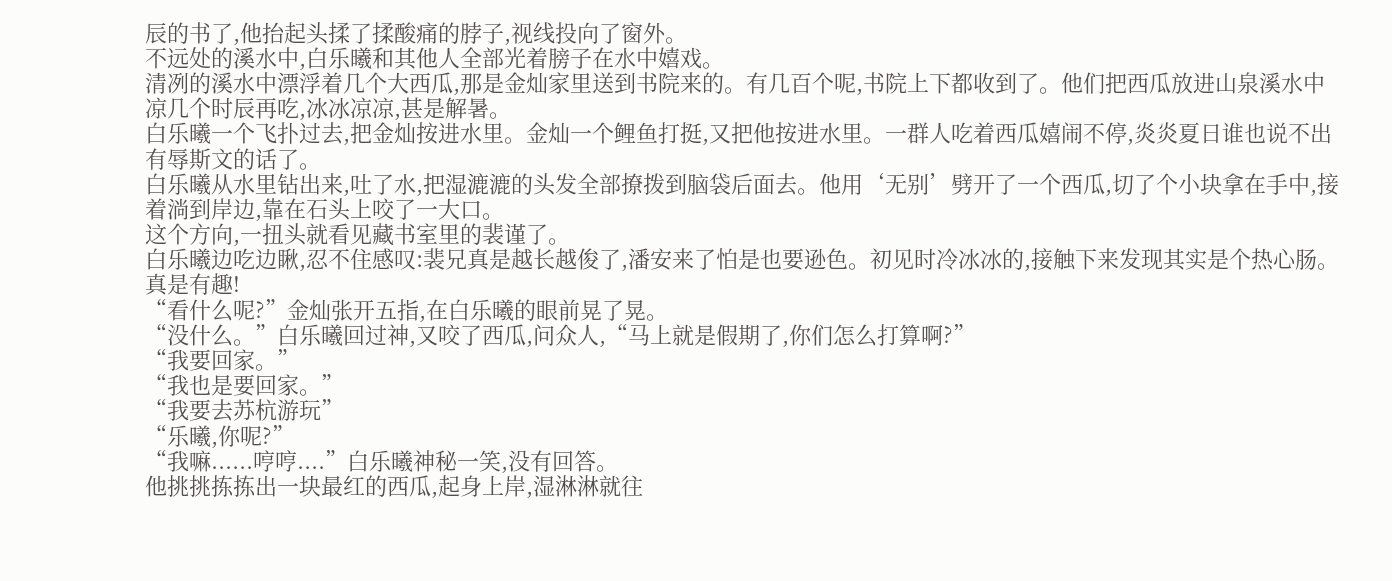辰的书了,他抬起头揉了揉酸痛的脖子,视线投向了窗外。
不远处的溪水中,白乐曦和其他人全部光着膀子在水中嬉戏。
清冽的溪水中漂浮着几个大西瓜,那是金灿家里送到书院来的。有几百个呢,书院上下都收到了。他们把西瓜放进山泉溪水中凉几个时辰再吃,冰冰凉凉,甚是解暑。
白乐曦一个飞扑过去,把金灿按进水里。金灿一个鲤鱼打挺,又把他按进水里。一群人吃着西瓜嬉闹不停,炎炎夏日谁也说不出有辱斯文的话了。
白乐曦从水里钻出来,吐了水,把湿漉漉的头发全部撩拨到脑袋后面去。他用‘无别’劈开了一个西瓜,切了个小块拿在手中,接着淌到岸边,靠在石头上咬了一大口。
这个方向,一扭头就看见藏书室里的裴谨了。
白乐曦边吃边瞅,忍不住感叹:裴兄真是越长越俊了,潘安来了怕是也要逊色。初见时冷冰冰的,接触下来发现其实是个热心肠。
真是有趣!
“看什么呢?”金灿张开五指,在白乐曦的眼前晃了晃。
“没什么。”白乐曦回过神,又咬了西瓜,问众人,“马上就是假期了,你们怎么打算啊?”
“我要回家。”
“我也是要回家。”
“我要去苏杭游玩”
“乐曦,你呢?”
“我嘛......哼哼....”白乐曦神秘一笑,没有回答。
他挑挑拣拣出一块最红的西瓜,起身上岸,湿淋淋就往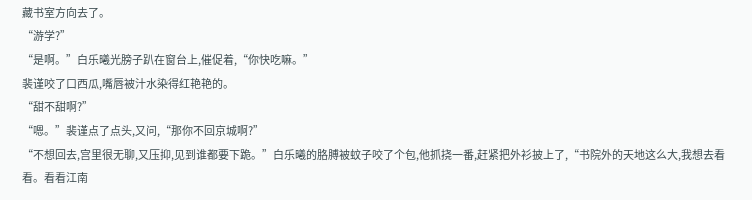藏书室方向去了。
“游学?”
“是啊。”白乐曦光膀子趴在窗台上,催促着,“你快吃嘛。”
裴谨咬了口西瓜,嘴唇被汁水染得红艳艳的。
“甜不甜啊?”
“嗯。”裴谨点了点头,又问,“那你不回京城啊?”
“不想回去,宫里很无聊,又压抑,见到谁都要下跪。”白乐曦的胳膊被蚊子咬了个包,他抓挠一番,赶紧把外衫披上了,“书院外的天地这么大,我想去看看。看看江南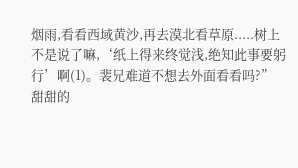烟雨,看看西域黄沙,再去漠北看草原.....树上不是说了嘛,‘纸上得来终觉浅,绝知此事要躬行’啊(1)。裴兄难道不想去外面看看吗?”
甜甜的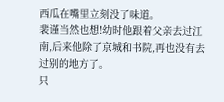西瓜在嘴里立刻没了味道。
裴谨当然也想!幼时他跟着父亲去过江南,后来他除了京城和书院,再也没有去过别的地方了。
只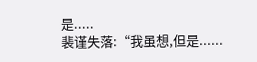是.....
裴谨失落:“我虽想,但是......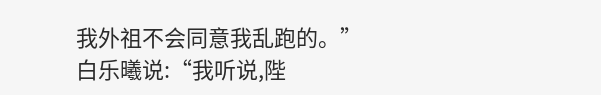我外祖不会同意我乱跑的。”
白乐曦说:“我听说,陛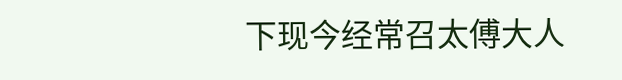下现今经常召太傅大人